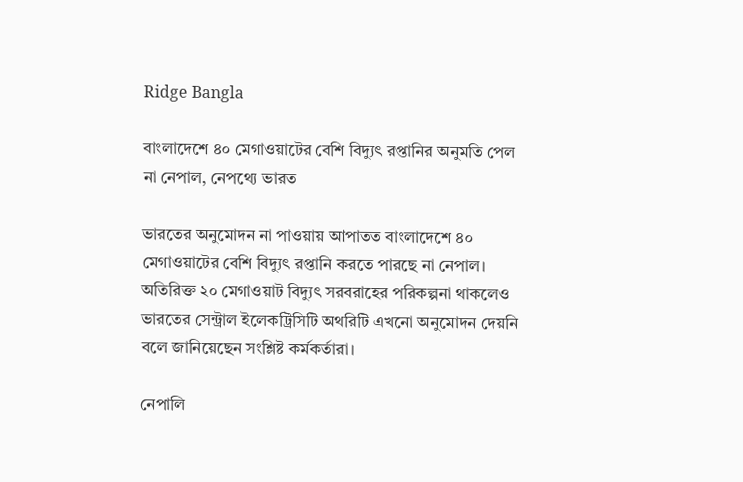Ridge Bangla

বাংলাদেশে ৪০ মেগাওয়াটের বেশি বিদ্যুৎ রপ্তানির অনুমতি পেল না নেপাল, নেপথ্যে ভারত

ভারতের অনুমোদন না পাওয়ায় আপাতত বাংলাদেশে ৪০ মেগাওয়াটের বেশি বিদ্যুৎ রপ্তানি করতে পারছে না নেপাল। অতিরিক্ত ২০ মেগাওয়াট বিদ্যুৎ সরবরাহের পরিকল্পনা থাকলেও ভারতের সেন্ট্রাল ইলেকট্রিসিটি অথরিটি এখনো অনুমোদন দেয়নি বলে জানিয়েছেন সংশ্লিষ্ট কর্মকর্তারা।

নেপালি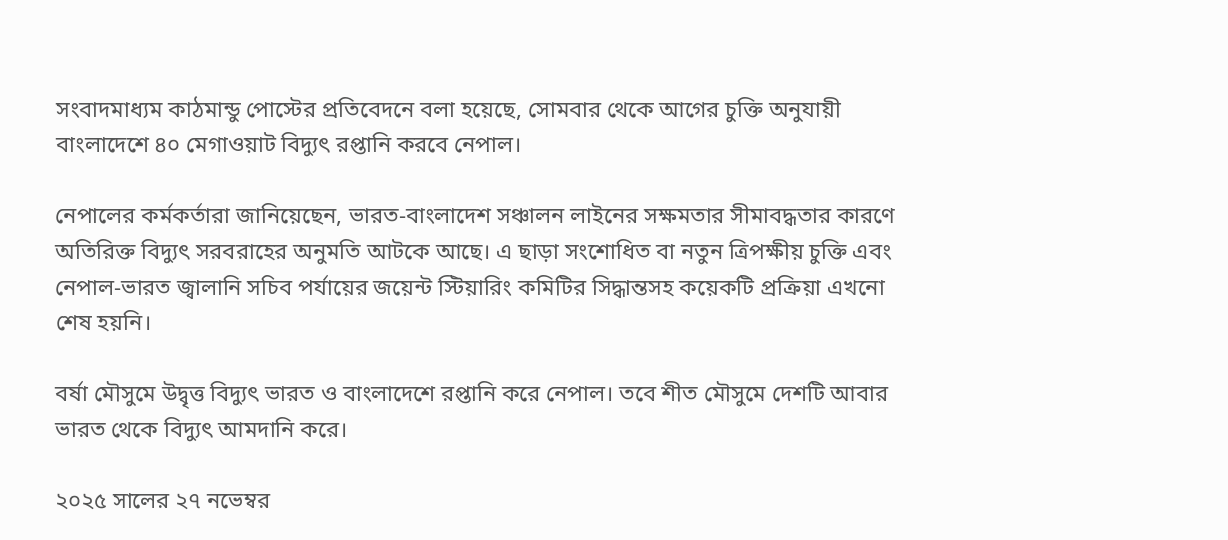সংবাদমাধ্যম কাঠমান্ডু পোস্টের প্রতিবেদনে বলা হয়েছে, সোমবার থেকে আগের চুক্তি অনুযায়ী বাংলাদেশে ৪০ মেগাওয়াট বিদ্যুৎ রপ্তানি করবে নেপাল।

নেপালের কর্মকর্তারা জানিয়েছেন, ভারত-বাংলাদেশ সঞ্চালন লাইনের সক্ষমতার সীমাবদ্ধতার কারণে অতিরিক্ত বিদ্যুৎ সরবরাহের অনুমতি আটকে আছে। এ ছাড়া সংশোধিত বা নতুন ত্রিপক্ষীয় চুক্তি এবং নেপাল-ভারত জ্বালানি সচিব পর্যায়ের জয়েন্ট স্টিয়ারিং কমিটির সিদ্ধান্তসহ কয়েকটি প্রক্রিয়া এখনো শেষ হয়নি।

বর্ষা মৌসুমে উদ্বৃত্ত বিদ্যুৎ ভারত ও বাংলাদেশে রপ্তানি করে নেপাল। তবে শীত মৌসুমে দেশটি আবার ভারত থেকে বিদ্যুৎ আমদানি করে।

২০২৫ সালের ২৭ নভেম্বর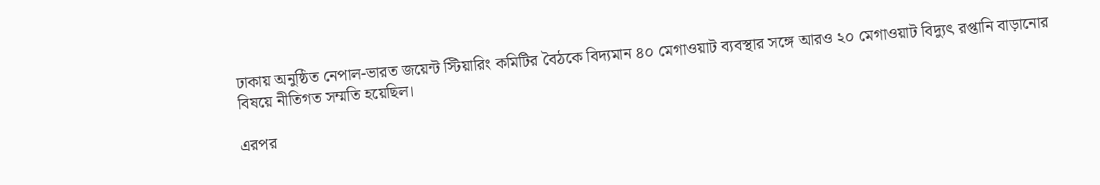ঢাকায় অনুষ্ঠিত নেপাল-ভারত জয়েন্ট স্টিয়ারিং কমিটির বৈঠকে বিদ্যমান ৪০ মেগাওয়াট ব্যবস্থার সঙ্গে আরও ২০ মেগাওয়াট বিদ্যুৎ রপ্তানি বাড়ানোর বিষয়ে নীতিগত সম্মতি হয়েছিল।

এরপর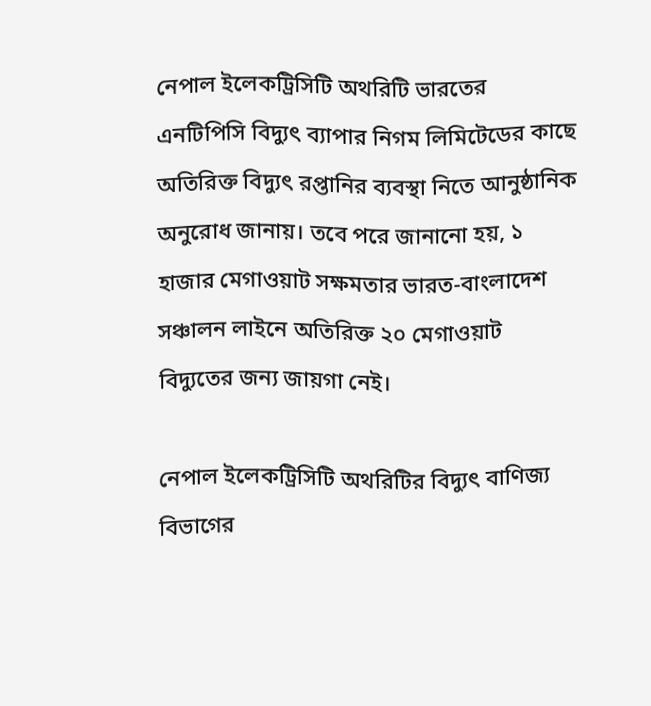নেপাল ইলেকট্রিসিটি অথরিটি ভারতের এনটিপিসি বিদ্যুৎ ব্যাপার নিগম লিমিটেডের কাছে অতিরিক্ত বিদ্যুৎ রপ্তানির ব্যবস্থা নিতে আনুষ্ঠানিক অনুরোধ জানায়। তবে পরে জানানো হয়, ১ হাজার মেগাওয়াট সক্ষমতার ভারত-বাংলাদেশ সঞ্চালন লাইনে অতিরিক্ত ২০ মেগাওয়াট বিদ্যুতের জন্য জায়গা নেই।

নেপাল ইলেকট্রিসিটি অথরিটির বিদ্যুৎ বাণিজ্য বিভাগের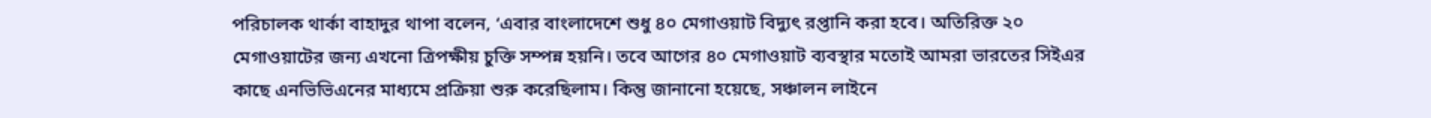পরিচালক থার্কা বাহাদুর থাপা বলেন, ‘এবার বাংলাদেশে শুধু ৪০ মেগাওয়াট বিদ্যুৎ রপ্তানি করা হবে। অতিরিক্ত ২০ মেগাওয়াটের জন্য এখনো ত্রিপক্ষীয় চুক্তি সম্পন্ন হয়নি। তবে আগের ৪০ মেগাওয়াট ব্যবস্থার মতোই আমরা ভারতের সিইএর কাছে এনভিভিএনের মাধ্যমে প্রক্রিয়া শুরু করেছিলাম। কিন্তু জানানো হয়েছে, সঞ্চালন লাইনে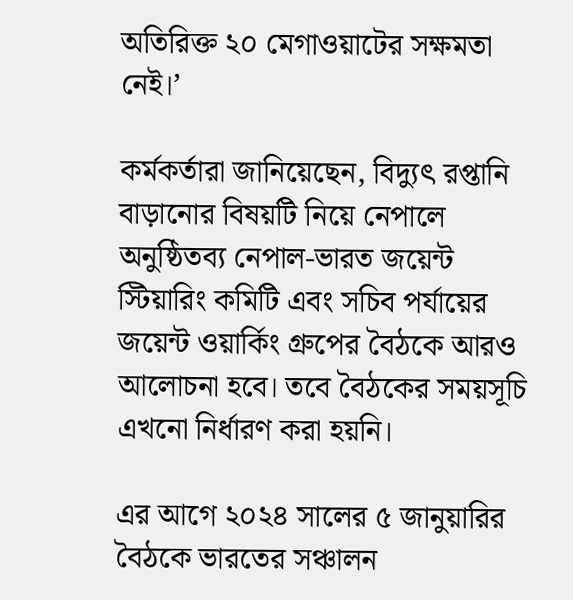অতিরিক্ত ২০ মেগাওয়াটের সক্ষমতা নেই।’

কর্মকর্তারা জানিয়েছেন, বিদ্যুৎ রপ্তানি বাড়ানোর বিষয়টি নিয়ে নেপালে অনুষ্ঠিতব্য নেপাল-ভারত জয়েন্ট স্টিয়ারিং কমিটি এবং সচিব পর্যায়ের জয়েন্ট ওয়ার্কিং গ্রুপের বৈঠকে আরও আলোচনা হবে। তবে বৈঠকের সময়সূচি এখনো নির্ধারণ করা হয়নি।

এর আগে ২০২৪ সালের ৫ জানুয়ারির বৈঠকে ভারতের সঞ্চালন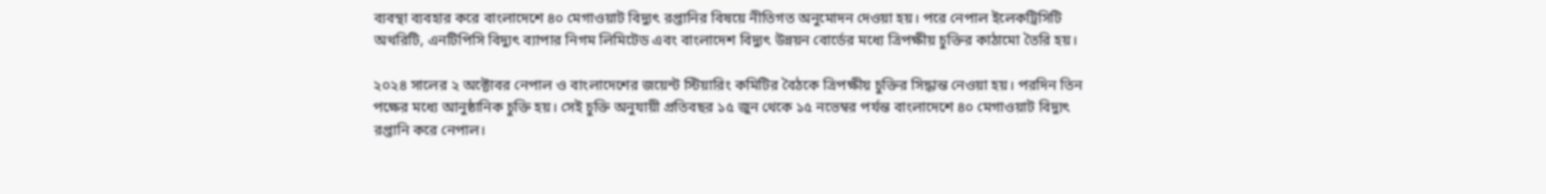ব্যবস্থা ব্যবহার করে বাংলাদেশে ৪০ মেগাওয়াট বিদ্যুৎ রপ্তানির বিষয়ে নীতিগত অনুমোদন দেওয়া হয়। পরে নেপাল ইলেকট্রিসিটি অথরিটি, এনটিপিসি বিদ্যুৎ ব্যাপার নিগম লিমিটেড এবং বাংলাদেশ বিদ্যুৎ উন্নয়ন বোর্ডের মধ্যে ত্রিপক্ষীয় চুক্তির কাঠামো তৈরি হয়।

২০২৪ সালের ২ অক্টোবর নেপাল ও বাংলাদেশের জয়েন্ট স্টিয়ারিং কমিটির বৈঠকে ত্রিপক্ষীয় চুক্তির সিদ্ধান্ত নেওয়া হয়। পরদিন তিন পক্ষের মধ্যে আনুষ্ঠানিক চুক্তি হয়। সেই চুক্তি অনুযায়ী প্রতিবছর ১৫ জুন থেকে ১৫ নভেম্বর পর্যন্ত বাংলাদেশে ৪০ মেগাওয়াট বিদ্যুৎ রপ্তানি করে নেপাল।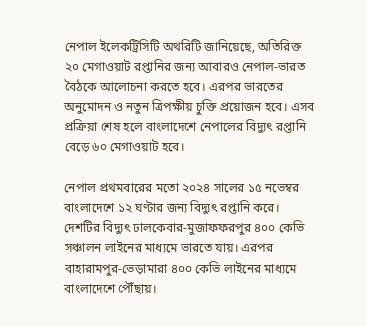নেপাল ইলেকট্রিসিটি অথরিটি জানিয়েছে, অতিরিক্ত ২০ মেগাওয়াট রপ্তানির জন্য আবারও নেপাল-ভারত বৈঠকে আলোচনা করতে হবে। এরপর ভারতের অনুমোদন ও নতুন ত্রিপক্ষীয় চুক্তি প্রয়োজন হবে। এসব প্রক্রিয়া শেষ হলে বাংলাদেশে নেপালের বিদ্যুৎ রপ্তানি বেড়ে ৬০ মেগাওয়াট হবে।

নেপাল প্রথমবারের মতো ২০২৪ সালের ১৫ নভেম্বর বাংলাদেশে ১২ ঘণ্টার জন্য বিদ্যুৎ রপ্তানি করে। দেশটির বিদ্যুৎ ঢালকেবার-মুজাফফরপুর ৪০০ কেভি সঞ্চালন লাইনের মাধ্যমে ভারতে যায়। এরপর বাহারামপুর-ভেড়ামারা ৪০০ কেভি লাইনের মাধ্যমে বাংলাদেশে পৌঁছায়।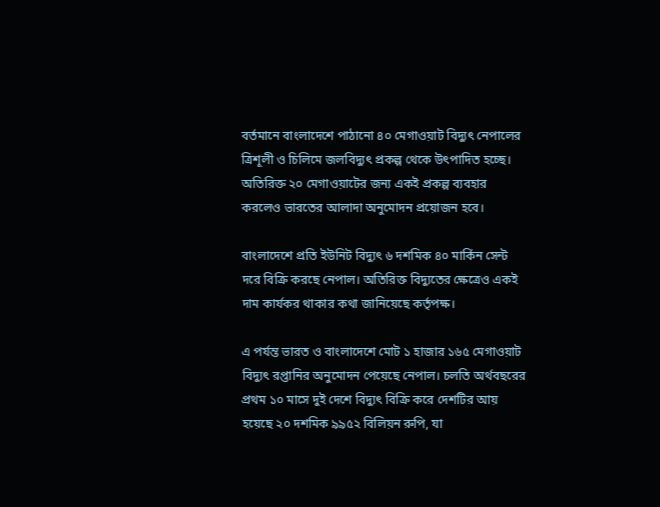বর্তমানে বাংলাদেশে পাঠানো ৪০ মেগাওয়াট বিদ্যুৎ নেপালের ত্রিশূলী ও চিলিমে জলবিদ্যুৎ প্রকল্প থেকে উৎপাদিত হচ্ছে। অতিরিক্ত ২০ মেগাওয়াটের জন্য একই প্রকল্প ব্যবহার করলেও ভারতের আলাদা অনুমোদন প্রয়োজন হবে।

বাংলাদেশে প্রতি ইউনিট বিদ্যুৎ ৬ দশমিক ৪০ মার্কিন সেন্ট দরে বিক্রি করছে নেপাল। অতিরিক্ত বিদ্যুতের ক্ষেত্রেও একই দাম কার্যকর থাকার কথা জানিয়েছে কর্তৃপক্ষ।

এ পর্যন্ত ভারত ও বাংলাদেশে মোট ১ হাজার ১৬৫ মেগাওয়াট বিদ্যুৎ রপ্তানির অনুমোদন পেয়েছে নেপাল। চলতি অর্থবছরের প্রথম ১০ মাসে দুই দেশে বিদ্যুৎ বিক্রি করে দেশটির আয় হয়েছে ২০ দশমিক ৯৯৫২ বিলিয়ন রুপি, যা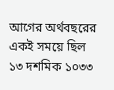আগের অর্থবছরের একই সময়ে ছিল ১৩ দশমিক ১০৩৩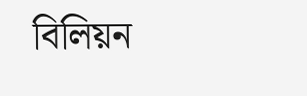বিলিয়ন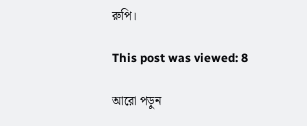রুপি।

This post was viewed: 8

আরো পড়ুন